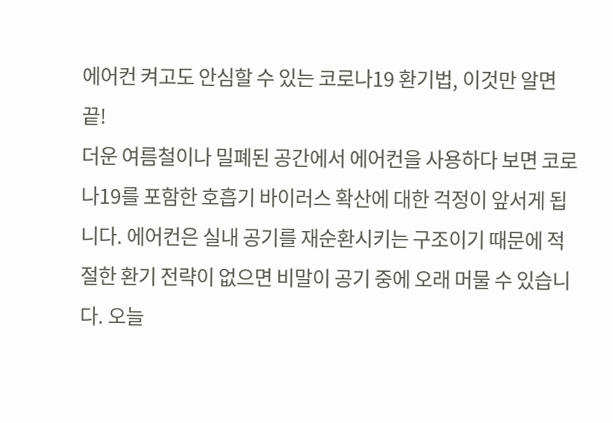에어컨 켜고도 안심할 수 있는 코로나19 환기법, 이것만 알면 끝!
더운 여름철이나 밀폐된 공간에서 에어컨을 사용하다 보면 코로나19를 포함한 호흡기 바이러스 확산에 대한 걱정이 앞서게 됩니다. 에어컨은 실내 공기를 재순환시키는 구조이기 때문에 적절한 환기 전략이 없으면 비말이 공기 중에 오래 머물 수 있습니다. 오늘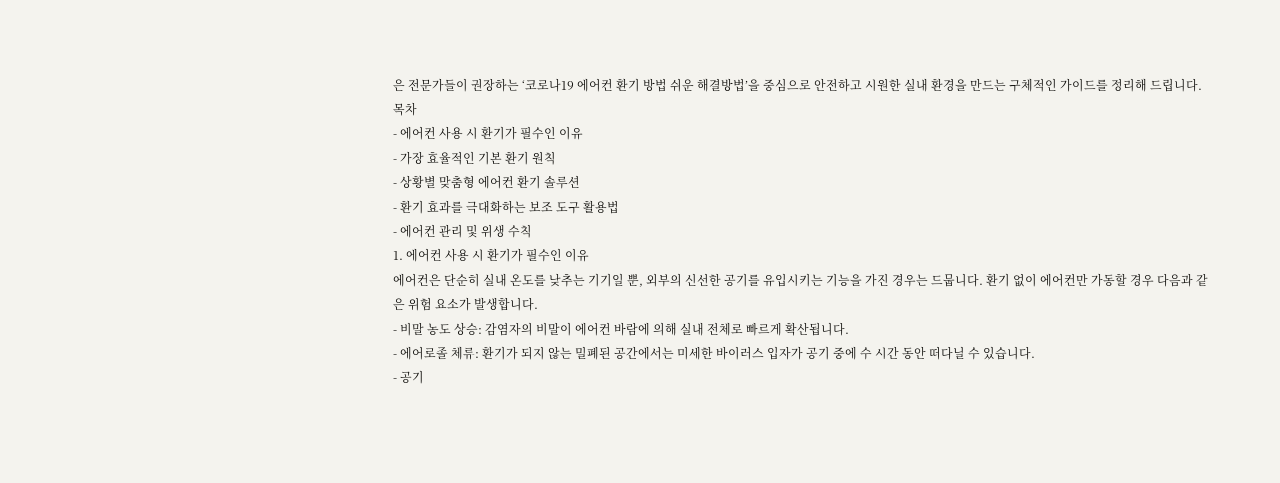은 전문가들이 권장하는 ‘코로나19 에어컨 환기 방법 쉬운 해결방법’을 중심으로 안전하고 시원한 실내 환경을 만드는 구체적인 가이드를 정리해 드립니다.
목차
- 에어컨 사용 시 환기가 필수인 이유
- 가장 효율적인 기본 환기 원칙
- 상황별 맞춤형 에어컨 환기 솔루션
- 환기 효과를 극대화하는 보조 도구 활용법
- 에어컨 관리 및 위생 수칙
1. 에어컨 사용 시 환기가 필수인 이유
에어컨은 단순히 실내 온도를 낮추는 기기일 뿐, 외부의 신선한 공기를 유입시키는 기능을 가진 경우는 드뭅니다. 환기 없이 에어컨만 가동할 경우 다음과 같은 위험 요소가 발생합니다.
- 비말 농도 상승: 감염자의 비말이 에어컨 바람에 의해 실내 전체로 빠르게 확산됩니다.
- 에어로졸 체류: 환기가 되지 않는 밀폐된 공간에서는 미세한 바이러스 입자가 공기 중에 수 시간 동안 떠다닐 수 있습니다.
- 공기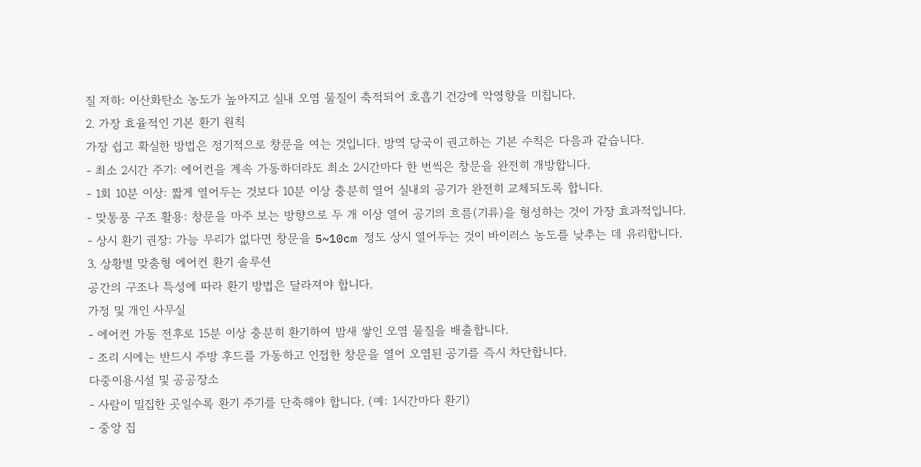질 저하: 이산화탄소 농도가 높아지고 실내 오염 물질이 축적되어 호흡기 건강에 악영향을 미칩니다.
2. 가장 효율적인 기본 환기 원칙
가장 쉽고 확실한 방법은 정기적으로 창문을 여는 것입니다. 방역 당국이 권고하는 기본 수칙은 다음과 같습니다.
- 최소 2시간 주기: 에어컨을 계속 가동하더라도 최소 2시간마다 한 번씩은 창문을 완전히 개방합니다.
- 1회 10분 이상: 짧게 열어두는 것보다 10분 이상 충분히 열어 실내외 공기가 완전히 교체되도록 합니다.
- 맞통풍 구조 활용: 창문을 마주 보는 방향으로 두 개 이상 열어 공기의 흐름(기류)을 형성하는 것이 가장 효과적입니다.
- 상시 환기 권장: 가능 무리가 없다면 창문을 5~10cm 정도 상시 열어두는 것이 바이러스 농도를 낮추는 데 유리합니다.
3. 상황별 맞춤형 에어컨 환기 솔루션
공간의 구조나 특성에 따라 환기 방법은 달라져야 합니다.
가정 및 개인 사무실
- 에어컨 가동 전후로 15분 이상 충분히 환기하여 밤새 쌓인 오염 물질을 배출합니다.
- 조리 시에는 반드시 주방 후드를 가동하고 인접한 창문을 열어 오염된 공기를 즉시 차단합니다.
다중이용시설 및 공공장소
- 사람이 밀집한 곳일수록 환기 주기를 단축해야 합니다. (예: 1시간마다 환기)
- 중앙 집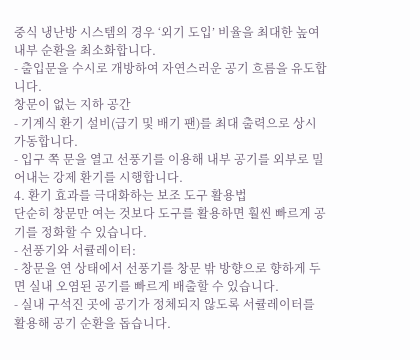중식 냉난방 시스템의 경우 ‘외기 도입’ 비율을 최대한 높여 내부 순환을 최소화합니다.
- 출입문을 수시로 개방하여 자연스러운 공기 흐름을 유도합니다.
창문이 없는 지하 공간
- 기계식 환기 설비(급기 및 배기 팬)를 최대 출력으로 상시 가동합니다.
- 입구 쪽 문을 열고 선풍기를 이용해 내부 공기를 외부로 밀어내는 강제 환기를 시행합니다.
4. 환기 효과를 극대화하는 보조 도구 활용법
단순히 창문만 여는 것보다 도구를 활용하면 훨씬 빠르게 공기를 정화할 수 있습니다.
- 선풍기와 서큘레이터:
- 창문을 연 상태에서 선풍기를 창문 밖 방향으로 향하게 두면 실내 오염된 공기를 빠르게 배출할 수 있습니다.
- 실내 구석진 곳에 공기가 정체되지 않도록 서큘레이터를 활용해 공기 순환을 돕습니다.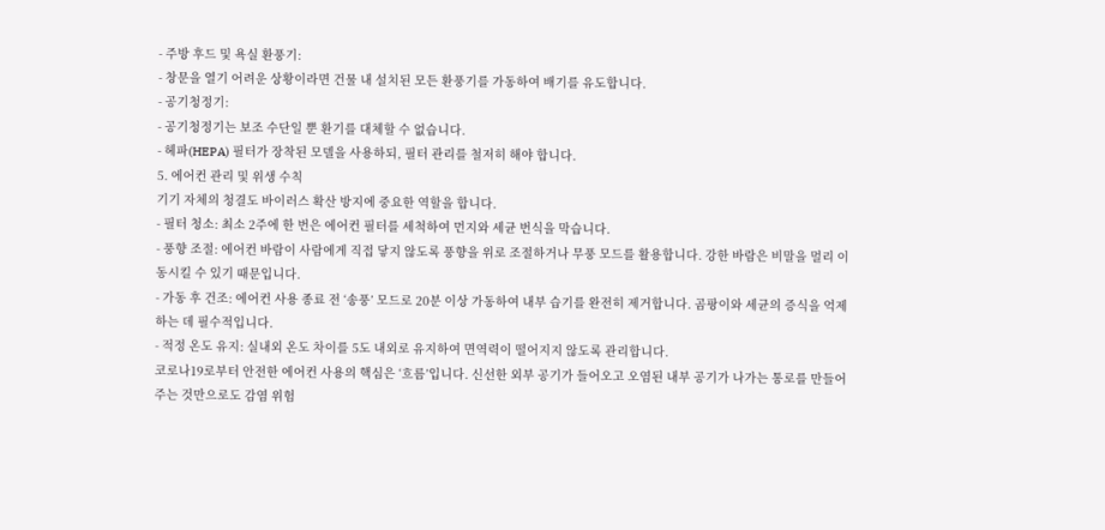- 주방 후드 및 욕실 환풍기:
- 창문을 열기 어려운 상황이라면 건물 내 설치된 모든 환풍기를 가동하여 배기를 유도합니다.
- 공기청정기:
- 공기청정기는 보조 수단일 뿐 환기를 대체할 수 없습니다.
- 헤파(HEPA) 필터가 장착된 모델을 사용하되, 필터 관리를 철저히 해야 합니다.
5. 에어컨 관리 및 위생 수칙
기기 자체의 청결도 바이러스 확산 방지에 중요한 역할을 합니다.
- 필터 청소: 최소 2주에 한 번은 에어컨 필터를 세척하여 먼지와 세균 번식을 막습니다.
- 풍향 조절: 에어컨 바람이 사람에게 직접 닿지 않도록 풍향을 위로 조절하거나 무풍 모드를 활용합니다. 강한 바람은 비말을 멀리 이동시킬 수 있기 때문입니다.
- 가동 후 건조: 에어컨 사용 종료 전 ‘송풍’ 모드로 20분 이상 가동하여 내부 습기를 완전히 제거합니다. 곰팡이와 세균의 증식을 억제하는 데 필수적입니다.
- 적정 온도 유지: 실내외 온도 차이를 5도 내외로 유지하여 면역력이 떨어지지 않도록 관리합니다.
코로나19로부터 안전한 에어컨 사용의 핵심은 ‘흐름’입니다. 신선한 외부 공기가 들어오고 오염된 내부 공기가 나가는 통로를 만들어주는 것만으로도 감염 위험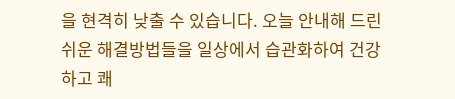을 현격히 낮출 수 있습니다. 오늘 안내해 드린 쉬운 해결방법들을 일상에서 습관화하여 건강하고 쾌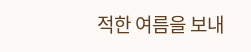적한 여름을 보내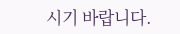시기 바랍니다.